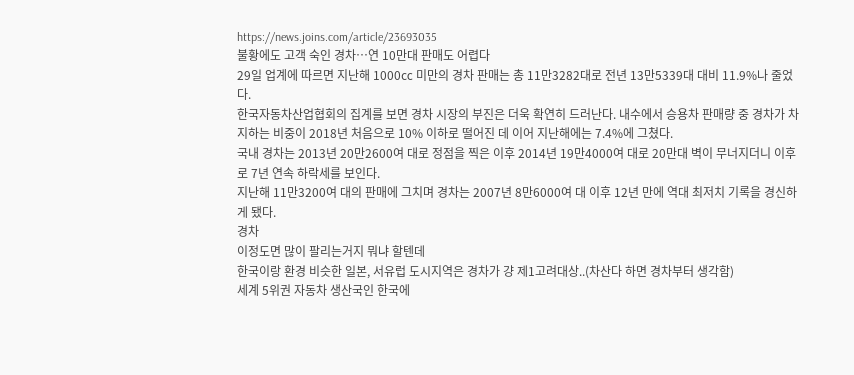https://news.joins.com/article/23693035
불황에도 고객 숙인 경차…연 10만대 판매도 어렵다
29일 업계에 따르면 지난해 1000㏄ 미만의 경차 판매는 총 11만3282대로 전년 13만5339대 대비 11.9%나 줄었다.
한국자동차산업협회의 집계를 보면 경차 시장의 부진은 더욱 확연히 드러난다. 내수에서 승용차 판매량 중 경차가 차지하는 비중이 2018년 처음으로 10% 이하로 떨어진 데 이어 지난해에는 7.4%에 그쳤다.
국내 경차는 2013년 20만2600여 대로 정점을 찍은 이후 2014년 19만4000여 대로 20만대 벽이 무너지더니 이후로 7년 연속 하락세를 보인다.
지난해 11만3200여 대의 판매에 그치며 경차는 2007년 8만6000여 대 이후 12년 만에 역대 최저치 기록을 경신하게 됐다.
경차
이정도면 많이 팔리는거지 뭐냐 할텐데
한국이랑 환경 비슷한 일본, 서유럽 도시지역은 경차가 걍 제1고려대상..(차산다 하면 경차부터 생각함)
세계 5위권 자동차 생산국인 한국에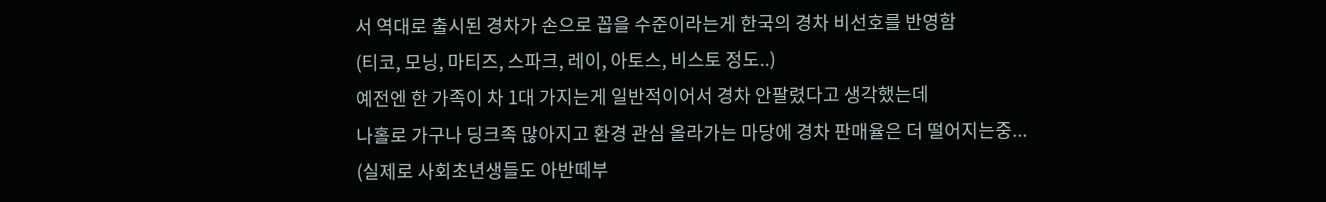서 역대로 출시된 경차가 손으로 꼽을 수준이라는게 한국의 경차 비선호를 반영함
(티코, 모닝, 마티즈, 스파크, 레이, 아토스, 비스토 정도..)
예전엔 한 가족이 차 1대 가지는게 일반적이어서 경차 안팔렸다고 생각했는데
나홀로 가구나 딩크족 많아지고 환경 관심 올라가는 마당에 경차 판매율은 더 떨어지는중...
(실제로 사회초년생들도 아반떼부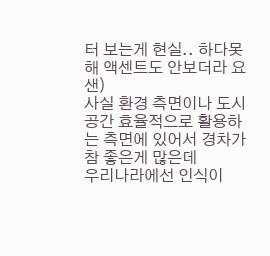터 보는게 현실.. 하다못해 액센트도 안보더라 요샌)
사실 환경 측면이나 도시공간 효율적으로 활용하는 측면에 있어서 경차가 참 좋은게 많은데
우리나라에선 인식이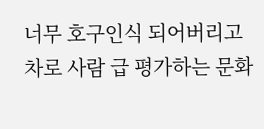너무 호구인식 되어버리고 차로 사람 급 평가하는 문화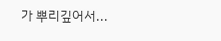가 뿌리깊어서...